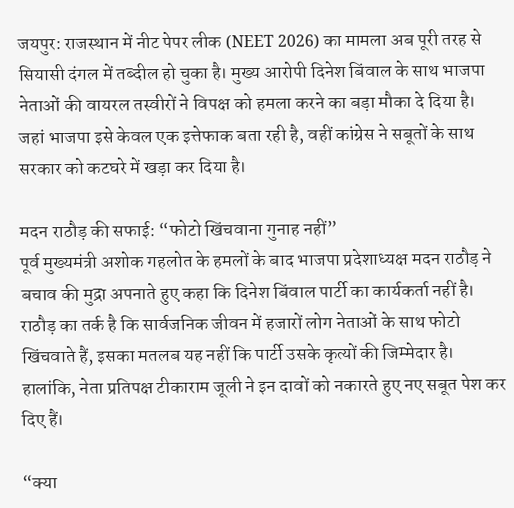जयपुर: राजस्थान में नीट पेपर लीक (NEET 2026) का मामला अब पूरी तरह से सियासी दंगल में तब्दील हो चुका है। मुख्य आरोपी दिनेश बिंवाल के साथ भाजपा नेताओं की वायरल तस्वीरों ने विपक्ष को हमला करने का बड़ा मौका दे दिया है। जहां भाजपा इसे केवल एक इत्तेफाक बता रही है, वहीं कांग्रेस ने सबूतों के साथ सरकार को कटघरे में खड़ा कर दिया है।

मदन राठौड़ की सफाई: “फोटो खिंचवाना गुनाह नहीं”
पूर्व मुख्यमंत्री अशोक गहलोत के हमलों के बाद भाजपा प्रदेशाध्यक्ष मदन राठौड़ ने बचाव की मुद्रा अपनाते हुए कहा कि दिनेश बिंवाल पार्टी का कार्यकर्ता नहीं है। राठौड़ का तर्क है कि सार्वजनिक जीवन में हजारों लोग नेताओं के साथ फोटो खिंचवाते हैं, इसका मतलब यह नहीं कि पार्टी उसके कृत्यों की जिम्मेदार है। हालांकि, नेता प्रतिपक्ष टीकाराम जूली ने इन दावों को नकारते हुए नए सबूत पेश कर दिए हैं।

“क्या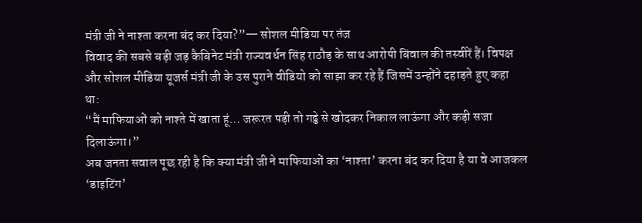मंत्री जी ने नाश्ता करना बंद कर दिया?”— सोशल मीडिया पर तंज
विवाद की सबसे बड़ी जड़ कैबिनेट मंत्री राज्यवर्धन सिंह राठौड़ के साथ आरोपी बिंवाल की तस्वीरें हैं। विपक्ष और सोशल मीडिया यूजर्स मंत्री जी के उस पुराने वीडियो को साझा कर रहे हैं जिसमें उन्होंने दहाड़ते हुए कहा था:
“मैं माफियाओं को नाश्ते में खाता हूं… जरूरत पड़ी तो गढ्ढे से खोदकर निकाल लाऊंगा और कड़ी सजा दिलाऊंगा।”
अब जनता सवाल पूछ रही है कि क्या मंत्री जी ने माफियाओं का ‘नाश्ता’ करना बंद कर दिया है या वे आजकल ‘डाइटिंग’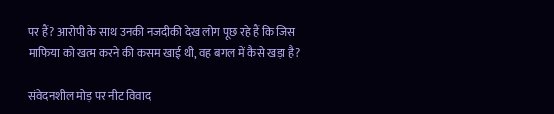पर हैं? आरोपी के साथ उनकी नजदीकी देख लोग पूछ रहे हैं कि जिस माफिया को खत्म करने की कसम खाई थी, वह बगल में कैसे खड़ा है?

संवेदनशील मोड़ पर नीट विवाद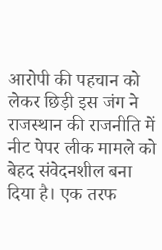आरोपी की पहचान को लेकर छिड़ी इस जंग ने राजस्थान की राजनीति में नीट पेपर लीक मामले को बेहद संवेदनशील बना दिया है। एक तरफ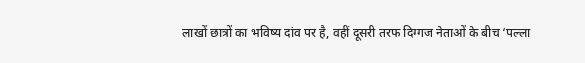लाखों छात्रों का भविष्य दांव पर है, वहीं दूसरी तरफ दिग्गज नेताओं के बीच ‘पल्ला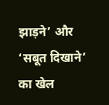झाड़ने’ और ‘सबूत दिखाने’ का खेल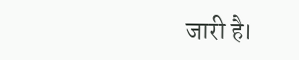जारी है।